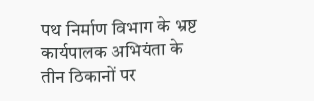पथ निर्माण विभाग के भ्रष्ट कार्यपालक अभियंता के तीन ठिकानों पर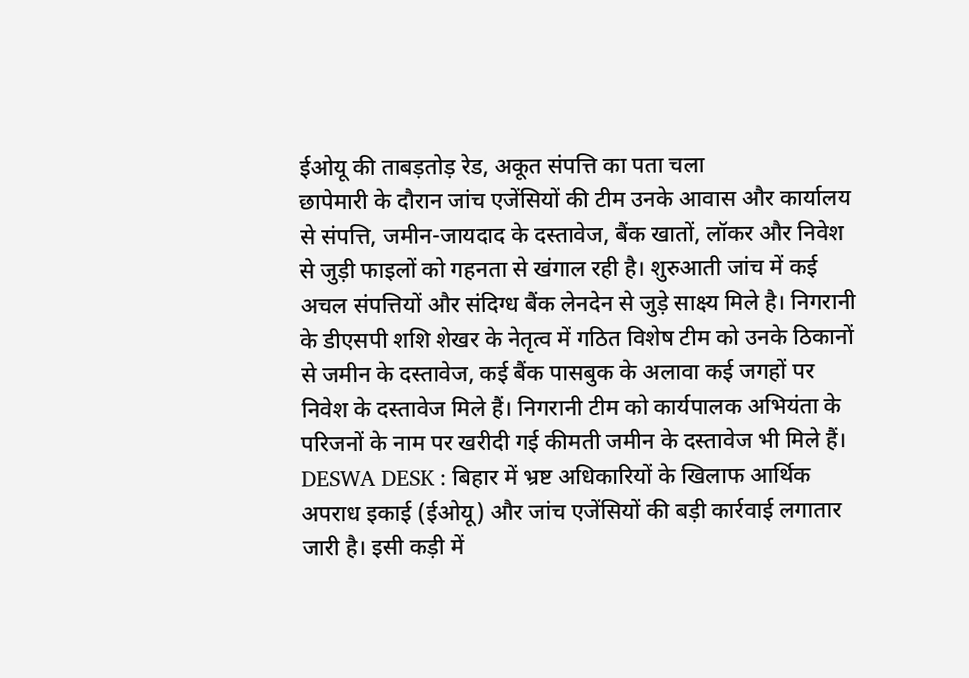ईओयू की ताबड़तोड़ रेड, अकूत संपत्ति का पता चला
छापेमारी के दौरान जांच एजेंसियों की टीम उनके आवास और कार्यालय से संपत्ति, जमीन-जायदाद के दस्तावेज, बैंक खातों, लॉकर और निवेश से जुड़ी फाइलों को गहनता से खंगाल रही है। शुरुआती जांच में कई अचल संपत्तियों और संदिग्ध बैंक लेनदेन से जुड़े साक्ष्य मिले है। निगरानी के डीएसपी शशि शेखर के नेतृत्व में गठित विशेष टीम को उनके ठिकानों से जमीन के दस्तावेज, कई बैंक पासबुक के अलावा कई जगहों पर निवेश के दस्तावेज मिले हैं। निगरानी टीम को कार्यपालक अभियंता के परिजनों के नाम पर खरीदी गई कीमती जमीन के दस्तावेज भी मिले हैं।
DESWA DESK : बिहार में भ्रष्ट अधिकारियों के खिलाफ आर्थिक अपराध इकाई (ईओयू) और जांच एजेंसियों की बड़ी कार्रवाई लगातार जारी है। इसी कड़ी में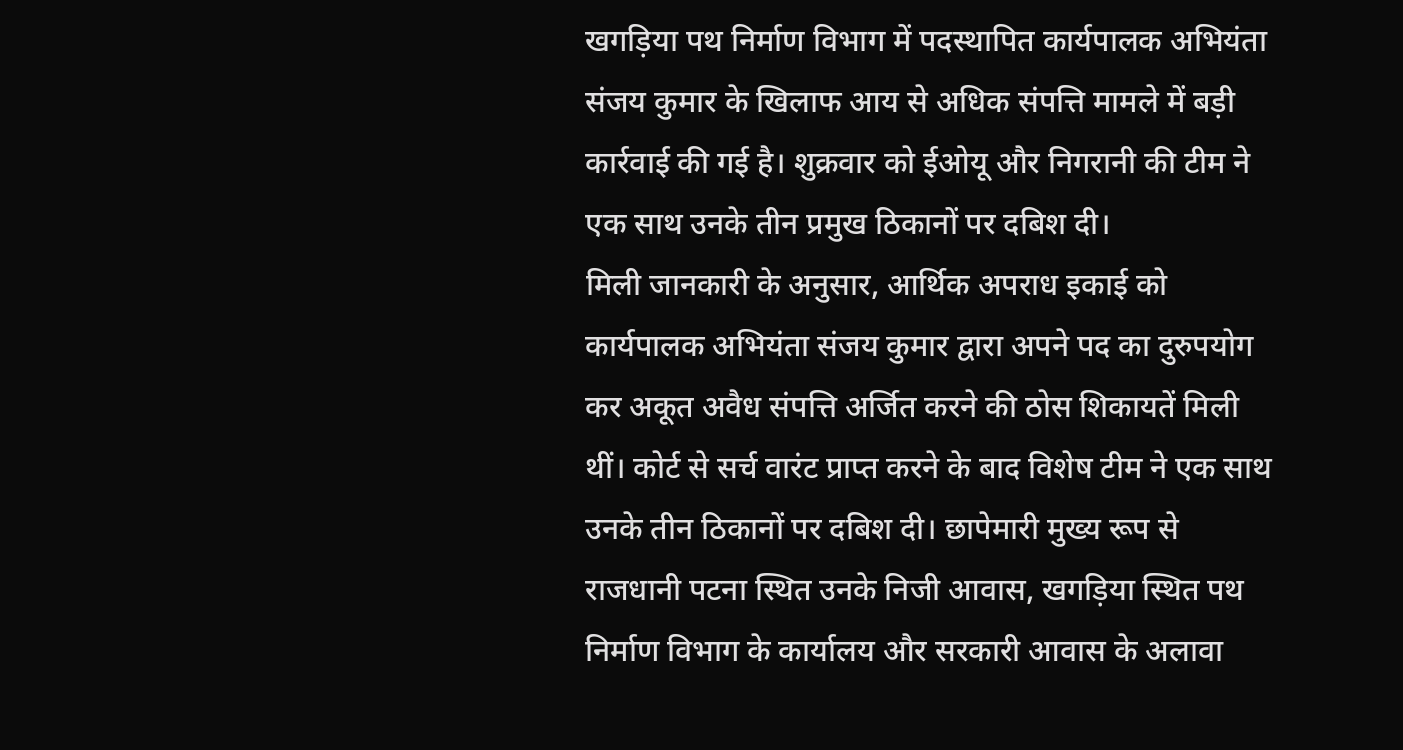खगड़िया पथ निर्माण विभाग में पदस्थापित कार्यपालक अभियंता संजय कुमार के खिलाफ आय से अधिक संपत्ति मामले में बड़ी कार्रवाई की गई है। शुक्रवार को ईओयू और निगरानी की टीम ने एक साथ उनके तीन प्रमुख ठिकानों पर दबिश दी।
मिली जानकारी के अनुसार, आर्थिक अपराध इकाई को कार्यपालक अभियंता संजय कुमार द्वारा अपने पद का दुरुपयोग कर अकूत अवैध संपत्ति अर्जित करने की ठोस शिकायतें मिली थीं। कोर्ट से सर्च वारंट प्राप्त करने के बाद विशेष टीम ने एक साथ उनके तीन ठिकानों पर दबिश दी। छापेमारी मुख्य रूप से राजधानी पटना स्थित उनके निजी आवास, खगड़िया स्थित पथ निर्माण विभाग के कार्यालय और सरकारी आवास के अलावा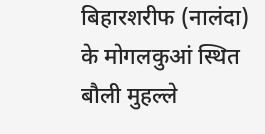बिहारशरीफ (नालंदा) के मोगलकुआं स्थित बौली मुहल्ले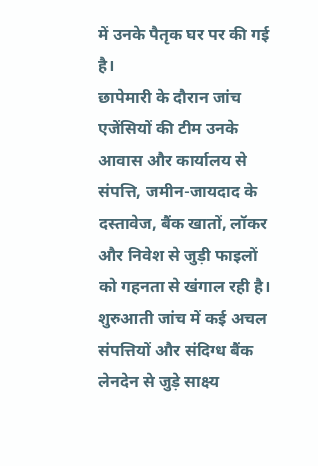में उनके पैतृक घर पर की गई है।
छापेमारी के दौरान जांच एजेंसियों की टीम उनके आवास और कार्यालय से संपत्ति, जमीन-जायदाद के दस्तावेज, बैंक खातों, लॉकर और निवेश से जुड़ी फाइलों को गहनता से खंगाल रही है। शुरुआती जांच में कई अचल संपत्तियों और संदिग्ध बैंक लेनदेन से जुड़े साक्ष्य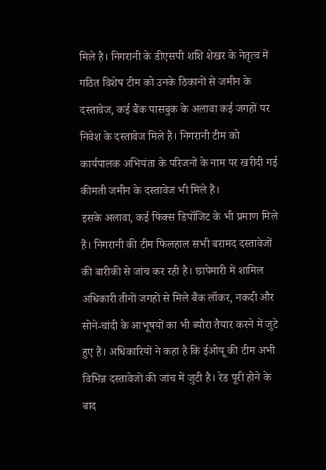मिले है। निगरानी के डीएसपी शशि शेखर के नेतृत्व में गठित विशेष टीम को उनके ठिकानों से जमीन के दस्तावेज, कई बैंक पासबुक के अलावा कई जगहों पर निवेश के दस्तावेज मिले हैं। निगरानी टीम को कार्यपालक अभियंता के परिजनों के नाम पर खरीदी गई कीमती जमीन के दस्तावेज भी मिले हैं।
इसके अलावा, कई फिक्स डिपॉजिट के भी प्रमाण मिले हैं। निगरानी की टीम फिलहाल सभी बरामद दस्तावेजों की बारीकी से जांच कर रही है। छापेमारी में शामिल अधिकारी तीनों जगहों से मिले बैंक लॉकर, नकदी और सोने-चांदी के आभूषयों का भी ब्यौरा तैयार करने में जुटे हुए हैं। अधिकारियों ने कहा है कि ईओयू की टीम अभी विभिन्न दस्तावेजों की जांच में जुटी है। रेड पूरी होने के बाद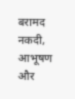बरामद नकदी, आभूषण और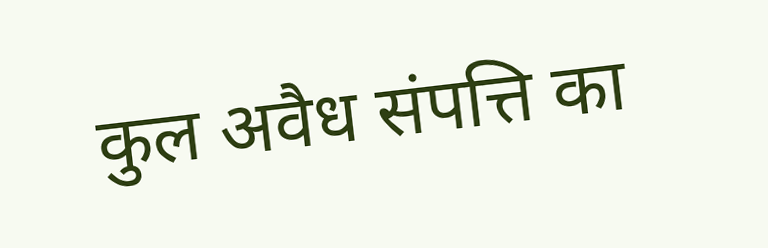कुल अवैध संपत्ति का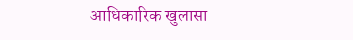आधिकारिक खुलासा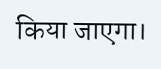किया जाएगा।